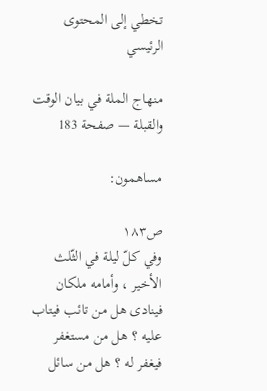تخطي إلى المحتوى الرئيسي

منهاج الملة في بيان الوقت والقبلة — صفحة 183

مساهمون:

ص١٨٣
وفي كلّ ليلة في الثّلث الأخير ، وأمامه ملكان فينادى هل من تائب فيتاب عليه ؟ هل من مستغفر فيغفر له ؟ هل من سائل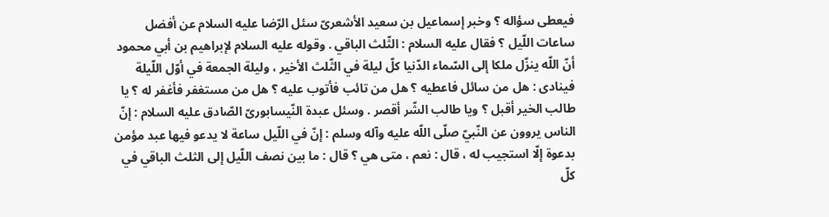فيعطى سؤاله ؟ وخبر إسماعيل بن سعيد الأشعرىّ سئل الرّضا عليه السلام عن أفضل ساعات اللّيل ؟ فقال عليه السلام : الثّلث الباقي . وقوله عليه السلام لإبراهيم بن أبي محمود أنّ اللّه ينزّل ملكا إلى السّماء الدّنيا كلّ ليلة في الثّلث الأخير ، وليلة الجمعة في أوّل اللّيلة فينادى : هل من سائل فاعطيه ؟ هل من تائب فأتوب عليه ؟ هل من مستغفر فأغفر له ؟ يا طالب الخير أقبل ؟ ويا طالب الشّر أقصر . وسئل عبدة النّيسابورىّ الصّادق عليه السلام : إنّ الناس يروون عن النّبيّ صلّى اللّه عليه وآله وسلم : إنّ في اللّيل ساعة لا يدعو فيها عبد مؤمن بدعوة إلّا استجيب له ، قال : نعم ، متى هي ؟ قال : ما بين نصف اللّيل إلى الثلث الباقي في كلّ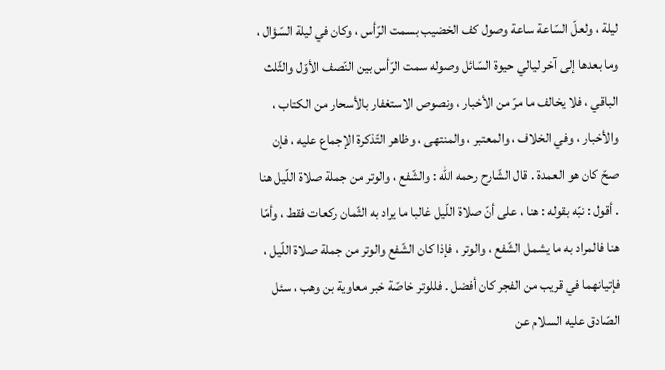ليلة ، ولعلّ السّاعة ساعة وصول كف الخضيب بسمت الرّأس ، وكان في ليلة السّؤال ، وما بعدها إلى آخر ليالي حيوة السّائل وصوله سمت الرّأس بين النّصف الأوّل والثّلث الباقي ، فلا يخالف ما مرّ من الأخبار ، ونصوص الاستغفار بالأسحار من الكتاب ، والأخبار ، وفي الخلاف ، والمعتبر ، والمنتهى ، وظاهر التّذكرة الإجماع عليه ، فإن صحّ كان هو العمدة . قال الشّارح رحمه اللّه : والشّفع ، والوتر من جملة صلاة اللّيل هنا . أقول : نبّه بقوله : هنا ، على أنّ صلاة اللّيل غالبا ما يراد به الثّمان ركعات فقط ، وأمّا هنا فالمراد به ما يشمل الشّفع ، والوتر ، فإذا كان الشّفع والوتر من جملة صلاة اللّيل ، فإتيانهما في قريب من الفجر كان أفضل . فللوتر خاصّة خبر معاوية بن وهب ، سئل الصّادق عليه السلام عن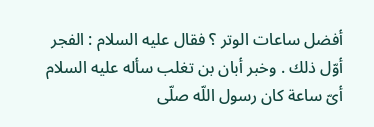أفضل ساعات الوتر ؟ فقال عليه السلام : الفجر أوّل ذلك . وخبر أبان بن تغلب سأله عليه السلام أىّ ساعة كان رسول اللّه صلّى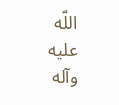اللّه عليه وآله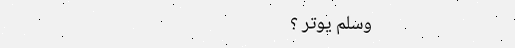وسلم يوتر ؟